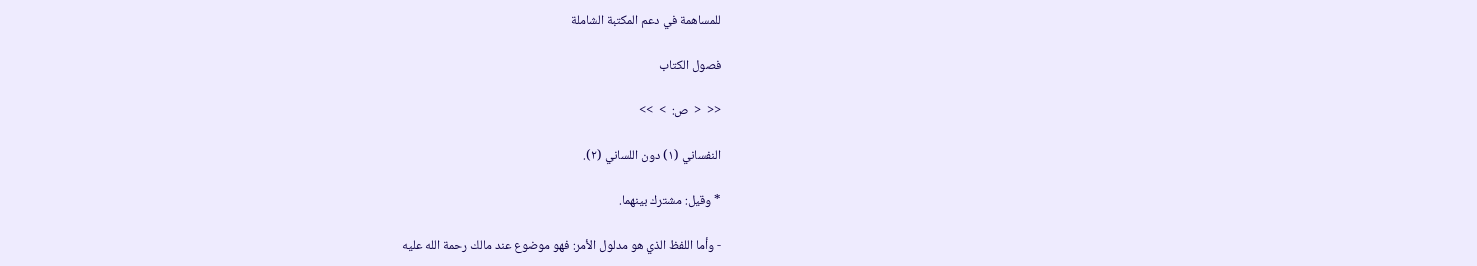للمساهمة في دعم المكتبة الشاملة

فصول الكتاب

<<  <  ص:  >  >>

النفساني (١) دون اللساني (٢).

* وقيل: مشترك بينهما.

- وأما اللفظ الذي هو مدلول الأمر: فهو موضوع عند مالك رحمة الله عليه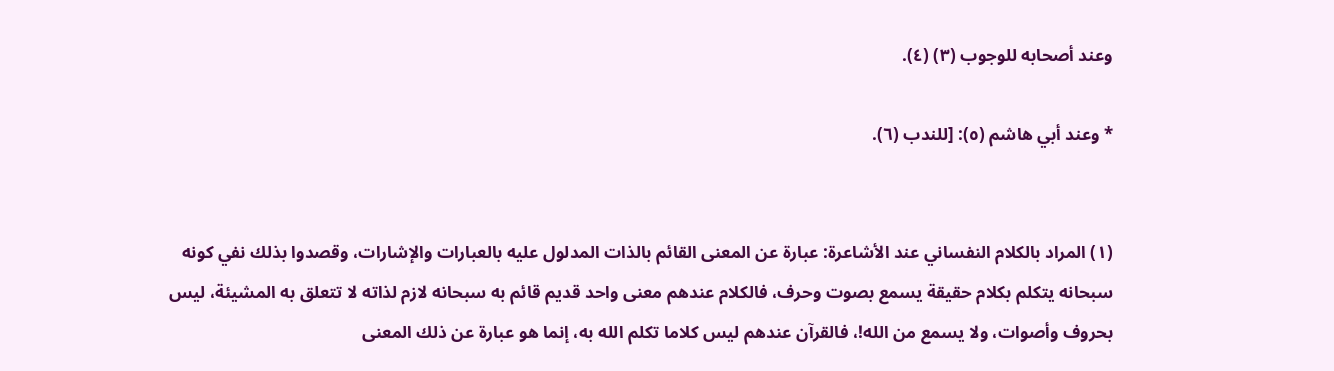وعند أصحابه للوجوب (٣) (٤).

* وعند أبي هاشم (٥): [للندب (٦).


(١) المراد بالكلام النفساني عند الأشاعرة: عبارة عن المعنى القائم بالذات المدلول عليه بالعبارات والإشارات، وقصدوا بذلك نفي كونه سبحانه يتكلم بكلام حقيقة يسمع بصوت وحرف، فالكلام عندهم معنى واحد قديم قائم به سبحانه لازم لذاته لا تتعلق به المشيئة، ليس بحروف وأصوات، ولا يسمع من الله!، فالقرآن عندهم ليس كلاما تكلم الله به، إنما هو عبارة عن ذلك المعنى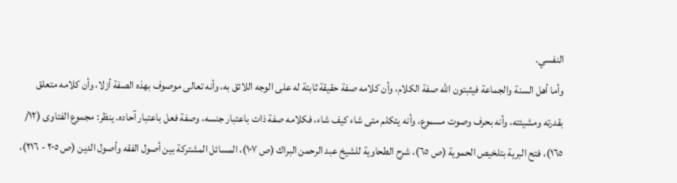النفسي.
وأما أهل السنة والجماعة فيثبتون الله صفة الكلام، وأن كلامه صفة حقيقة ثابتة له على الوجه اللائق به، وأنه تعالى موصوف بهذه الصفة أزلا، وأن كلامه متعلق بقدرته ومشيئته، وأنه بحرف وصوت مسموع، وأنه يتكلم متى شاء كيف شاء، فكلامه صفة ذات باعتبار جنسه، وصفة فعل باعتبار آحاده. ينظر: مجموع الفتاوى (١٢/ ١٦٥)، فتح البرية بتلخيص الحموية (ص ٦٥)، شرح الطحاوية للشيخ عبد الرحمن البراك (ص ١٠٧)، المسائل المشتركة بين أصول الفقه وأصول الدين (ص ٢٠٥ - ٢١٦)،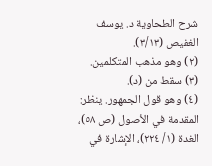شرح الطحاوية د. يوسف الغفيص (٣/١٣).
(٢) وهو مذهب المتكلمين.
(٣) سقط من (د).
(٤) وهو قول الجمهور. ينظر: المقدمة في الأصول (ص ٥٨)، الغدة (١/ ٢٢٤)، الإشارة في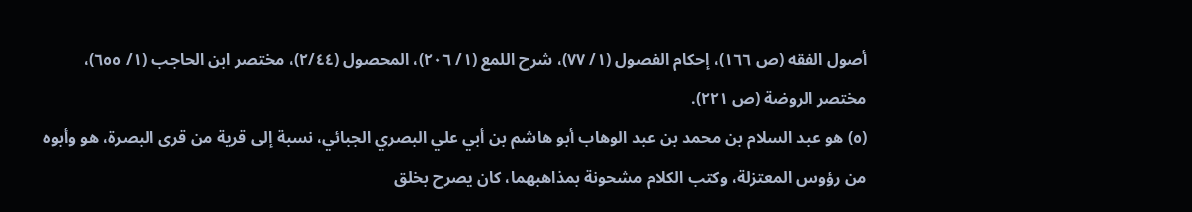أصول الفقه (ص ١٦٦)، إحكام الفصول (١/ ٧٧)، شرح اللمع (١/ ٢٠٦)، المحصول (٢/٤٤)، مختصر ابن الحاجب (١/ ٦٥٥)، مختصر الروضة (ص ٢٢١).
(٥) هو عبد السلام بن محمد بن عبد الوهاب أبو هاشم بن أبي علي البصري الجبائي، نسبة إلى قرية من قرى البصرة، هو وأبوه من رؤوس المعتزلة، وكتب الكلام مشحونة بمذاهبهما، كان يصرح بخلق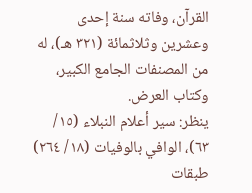القرآن، وفاته سنة إحدى وعشرين وثلاثمائة (٣٢١ هـ)، له من المصنفات الجامع الكبير، وكتاب العرض.
ينظر: سير أعلام النبلاء (١٥/ ٦٣)، الوافي بالوفيات (١٨/ ٢٦٤) طبقات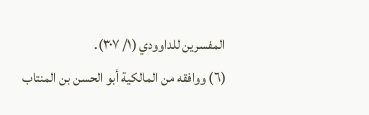المفسرين للداوودي (١/ ٣٠٧).
(٦) ووافقه من المالكية أبو الحسن بن المنتاب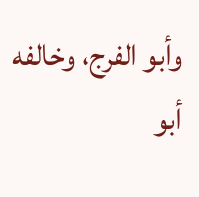وأبو الفرج، وخالفه أبو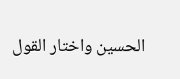الحسين واختار القول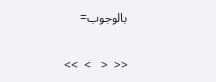بالوجوب=

<<  <   >  >>